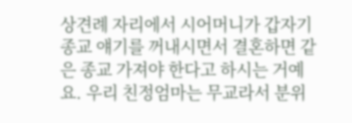상견례 자리에서 시어머니가 갑자기 종교 얘기를 꺼내시면서 결혼하면 같은 종교 가져야 한다고 하시는 거예요. 우리 친정엄마는 무교라서 분위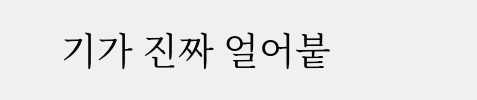기가 진짜 얼어붙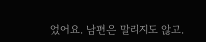었어요. 남편은 말리지도 않고.